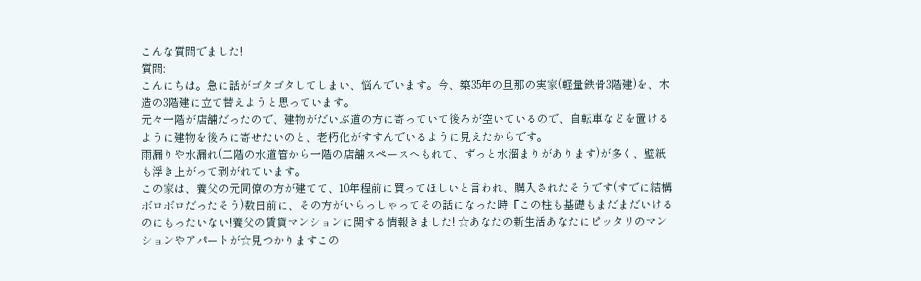こんな質問でました!
質問:
こんにちは。急に話がゴタゴタしてしまい、悩んでいます。今、築35年の旦那の実家(軽量鉄骨3階建)を、木造の3階建に立て替えようと思っています。
元々一階が店舗だったので、建物がだいぶ道の方に寄っていて後ろが空いているので、自転車などを置けるように建物を後ろに寄せたいのと、老朽化がすすんでいるように見えたからです。
雨漏りや水漏れ(二階の水道管から一階の店舗スペースへもれて、ずっと水溜まりがあります)が多く、壁紙も浮き上がって剥がれています。
この家は、養父の元同僚の方が建てて、10年程前に買ってほしいと言われ、購入されたそうです(すでに結構ボロボロだったそう)数日前に、その方がいらっしゃってその話になった時『この柱も基礎もまだまだいけるのにもったいない!養父の賃貸マンションに関する情報きました! ☆あなたの新生活あなたにピッタリのマンションやアパートが☆見つかりますこの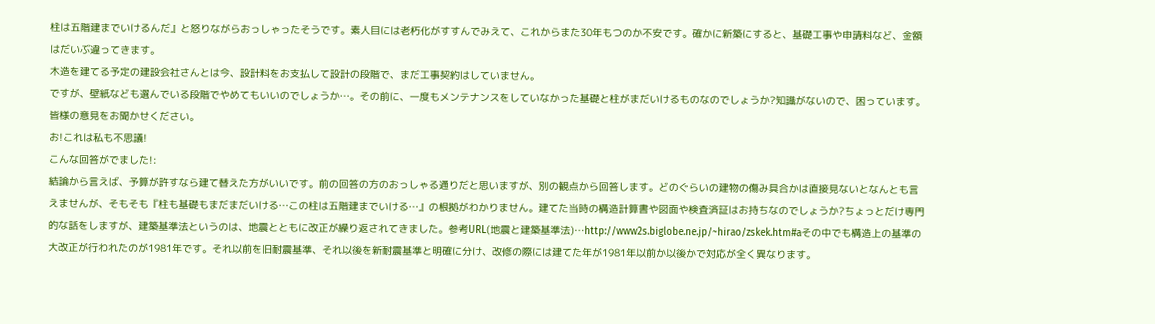柱は五階建までいけるんだ』と怒りながらおっしゃったそうです。素人目には老朽化がすすんでみえて、これからまた30年もつのか不安です。確かに新築にすると、基礎工事や申請料など、金額はだいぶ違ってきます。
木造を建てる予定の建設会社さんとは今、設計料をお支払して設計の段階で、まだ工事契約はしていません。
ですが、壁紙なども選んでいる段階でやめてもいいのでしょうか…。その前に、一度もメンテナンスをしていなかった基礎と柱がまだいけるものなのでしょうか?知識がないので、困っています。皆様の意見をお聞かせください。
お!これは私も不思議!
こんな回答がでました!:
結論から言えば、予算が許すなら建て替えた方がいいです。前の回答の方のおっしゃる通りだと思いますが、別の観点から回答します。どのぐらいの建物の傷み具合かは直接見ないとなんとも言えませんが、そもそも『柱も基礎もまだまだいける…この柱は五階建までいける…』の根拠がわかりません。建てた当時の構造計算書や図面や検査済証はお持ちなのでしょうか?ちょっとだけ専門的な話をしますが、建築基準法というのは、地震とともに改正が繰り返されてきました。参考URL(地震と建築基準法)…http://www2s.biglobe.ne.jp/~hirao/zskek.htm#aその中でも構造上の基準の大改正が行われたのが1981年です。それ以前を旧耐震基準、それ以後を新耐震基準と明確に分け、改修の際には建てた年が1981年以前か以後かで対応が全く異なります。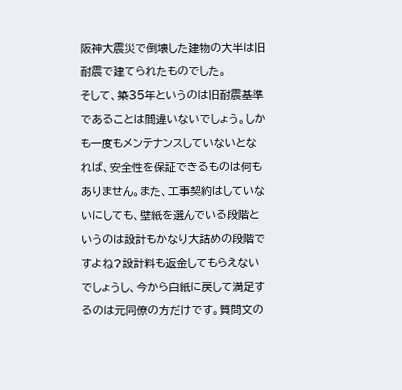阪神大震災で倒壊した建物の大半は旧耐震で建てられたものでした。
そして、築35年というのは旧耐震基準であることは間違いないでしょう。しかも一度もメンテナンスしていないとなれば、安全性を保証できるものは何もありません。また、工事契約はしていないにしても、壁紙を選んでいる段階というのは設計もかなり大詰めの段階ですよね?設計料も返金してもらえないでしょうし、今から白紙に戻して満足するのは元同僚の方だけです。質問文の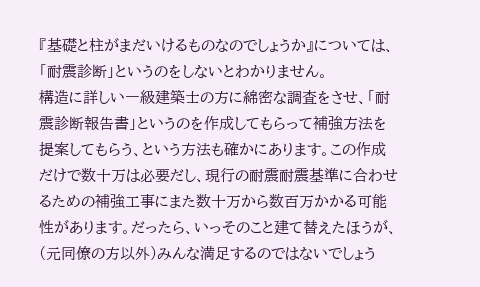『基礎と柱がまだいけるものなのでしょうか』については、「耐震診断」というのをしないとわかりません。
構造に詳しい一級建築士の方に綿密な調査をさせ、「耐震診断報告書」というのを作成してもらって補強方法を提案してもらう、という方法も確かにあります。この作成だけで数十万は必要だし、現行の耐震耐震基準に合わせるための補強工事にまた数十万から数百万かかる可能性があります。だったら、いっそのこと建て替えたほうが、(元同僚の方以外)みんな満足するのではないでしょう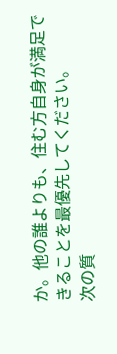か。他の誰よりも、住む方自身が満足できることを最優先してください。
次の質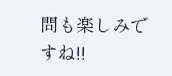問も楽しみですね!!